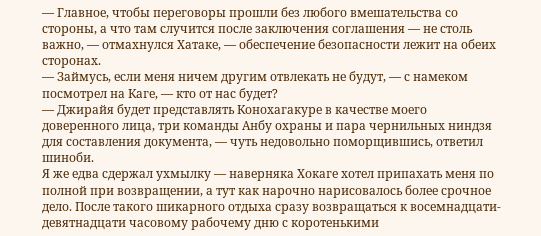— Главное, чтобы переговоры прошли без любого вмешательства со стороны, а что там случится после заключения соглашения — не столь важно, — отмахнулся Хатаке, — обеспечение безопасности лежит на обеих сторонах.
— Займусь, если меня ничем другим отвлекать не будут, — с намеком посмотрел на Каге, — кто от нас будет?
— Джирайя будет представлять Конохагакуре в качестве моего доверенного лица, три команды Анбу охраны и пара чернильных ниндзя для составления документа, — чуть недовольно поморщившись, ответил шиноби.
Я же едва сдержал ухмылку — наверняка Хокаге хотел припахать меня по полной при возвращении, а тут как нарочно нарисовалось более срочное дело. После такого шикарного отдыха сразу возвращаться к восемнадцати-девятнадцати часовому рабочему дню с коротенькими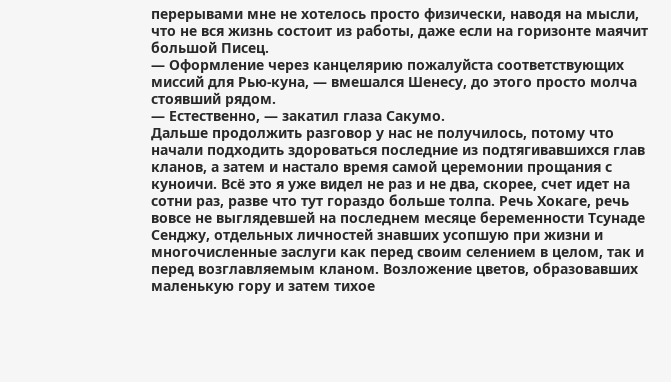перерывами мне не хотелось просто физически, наводя на мысли, что не вся жизнь состоит из работы, даже если на горизонте маячит большой Писец.
— Оформление через канцелярию пожалуйста соответствующих миссий для Рью-куна, — вмешался Шенесу, до этого просто молча стоявший рядом.
— Естественно, — закатил глаза Сакумо.
Дальше продолжить разговор у нас не получилось, потому что начали подходить здороваться последние из подтягивавшихся глав кланов, а затем и настало время самой церемонии прощания с куноичи. Всё это я уже видел не раз и не два, скорее, счет идет на сотни раз, разве что тут гораздо больше толпа. Речь Хокаге, речь вовсе не выглядевшей на последнем месяце беременности Тсунаде Сенджу, отдельных личностей знавших усопшую при жизни и многочисленные заслуги как перед своим селением в целом, так и перед возглавляемым кланом. Возложение цветов, образовавших маленькую гору и затем тихое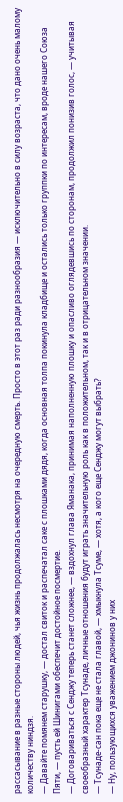рассасывание в разные стороны людей, чья жизнь продолжалась несмотря на очередную смерть. Просто в этот раз ради разнообразия — исключительно в силу возраста, что дано очень малому количеству ниндзя.
— Давайте помянем старушку, — достал свиток и распечатал саке с плошками дядя, когда основная толпа покинула кладбище и остались только группки по интересам, вроде нашего Союза Пяти, — пусть ей Шинигами обеспечит достойное посмертие.
— Договариваться с Сенджу теперь станет сложнее, — вздохнул глава Яманака, принимая наполненную плошку и опасливо оглядевшись по сторонам, продолжил понизив голос, — учитывая своеобразный характер Тсунаде, личные отношения будут играть значительную роль как в положительном, так и в отрицательном значении.
— Тсунаде-сан пока еще не стала главой, — хмыкнула Тсуме, — хотя, а кого еще Сенджу могут выбрать?
— Ну, пользующихся уважением джонинов у них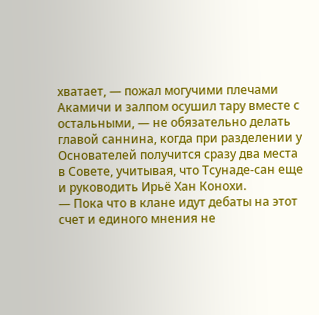хватает, — пожал могучими плечами Акамичи и залпом осушил тару вместе с остальными, — не обязательно делать главой саннина, когда при разделении у Основателей получится сразу два места в Совете, учитывая, что Тсунаде-сан еще и руководить Ирьё Хан Конохи.
— Пока что в клане идут дебаты на этот счет и единого мнения не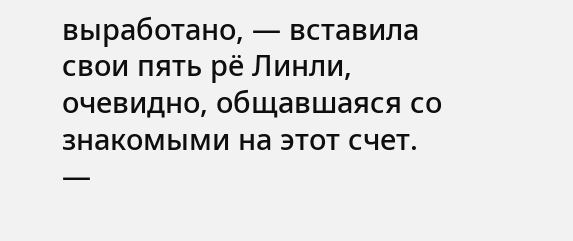выработано, — вставила свои пять рё Линли, очевидно, общавшаяся со знакомыми на этот счет.
—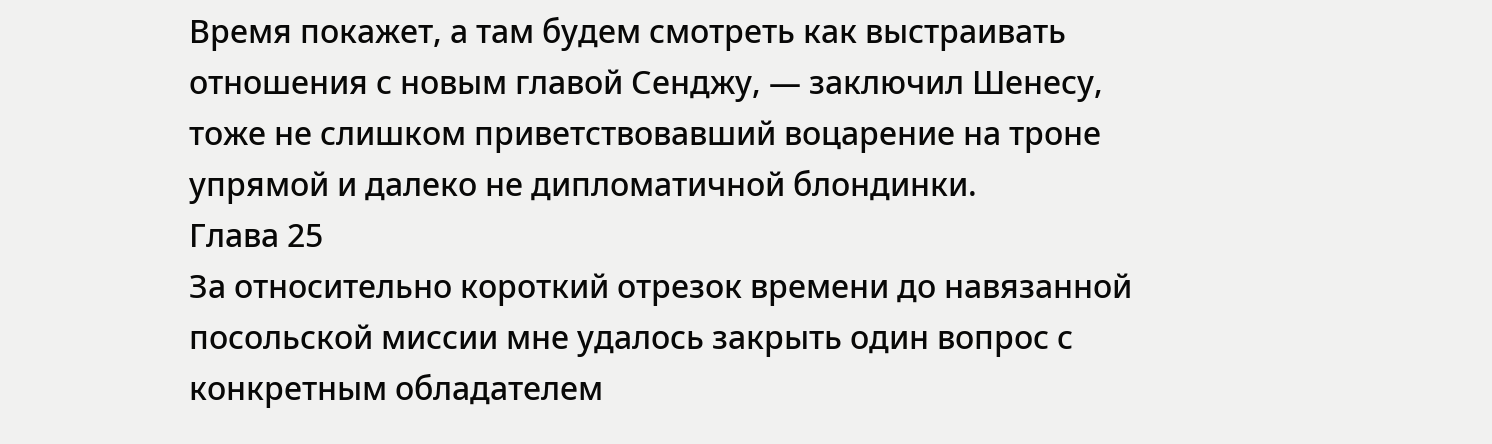Время покажет, а там будем смотреть как выстраивать отношения с новым главой Сенджу, — заключил Шенесу, тоже не слишком приветствовавший воцарение на троне упрямой и далеко не дипломатичной блондинки.
Глава 25
За относительно короткий отрезок времени до навязанной посольской миссии мне удалось закрыть один вопрос с конкретным обладателем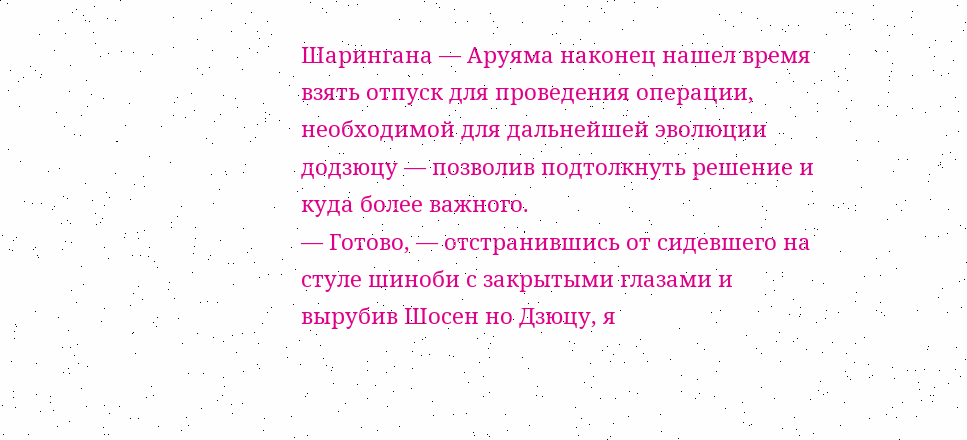Шарингана — Аруяма наконец нашел время взять отпуск для проведения операции, необходимой для дальнейшей эволюции додзюцу — позволив подтолкнуть решение и куда более важного.
— Готово, — отстранившись от сидевшего на стуле шиноби с закрытыми глазами и вырубив Шосен но Дзюцу, я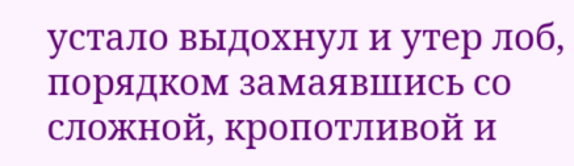устало выдохнул и утер лоб, порядком замаявшись со сложной, кропотливой и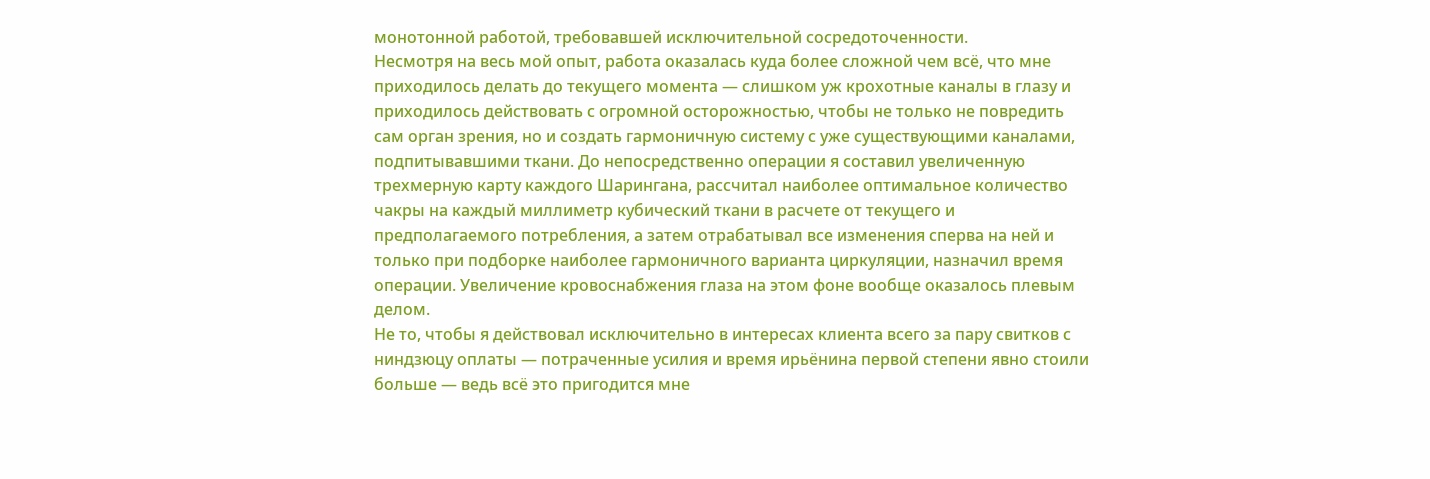монотонной работой, требовавшей исключительной сосредоточенности.
Несмотря на весь мой опыт, работа оказалась куда более сложной чем всё, что мне приходилось делать до текущего момента — слишком уж крохотные каналы в глазу и приходилось действовать с огромной осторожностью, чтобы не только не повредить сам орган зрения, но и создать гармоничную систему с уже существующими каналами, подпитывавшими ткани. До непосредственно операции я составил увеличенную трехмерную карту каждого Шарингана, рассчитал наиболее оптимальное количество чакры на каждый миллиметр кубический ткани в расчете от текущего и предполагаемого потребления, а затем отрабатывал все изменения сперва на ней и только при подборке наиболее гармоничного варианта циркуляции, назначил время операции. Увеличение кровоснабжения глаза на этом фоне вообще оказалось плевым делом.
Не то, чтобы я действовал исключительно в интересах клиента всего за пару свитков с ниндзюцу оплаты — потраченные усилия и время ирьёнина первой степени явно стоили больше — ведь всё это пригодится мне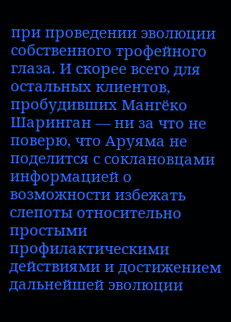при проведении эволюции собственного трофейного глаза. И скорее всего для остальных клиентов, пробудивших Мангёко Шаринган — ни за что не поверю, что Аруяма не поделится с соклановцами информацией о возможности избежать слепоты относительно простыми профилактическими действиями и достижением дальнейшей эволюции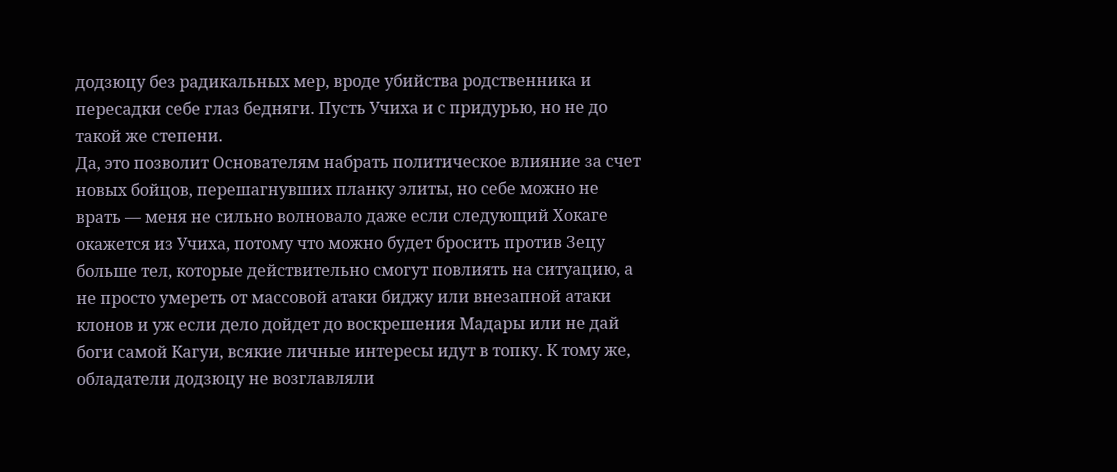додзюцу без радикальных мер, вроде убийства родственника и пересадки себе глаз бедняги. Пусть Учиха и с придурью, но не до такой же степени.
Да, это позволит Основателям набрать политическое влияние за счет новых бойцов, перешагнувших планку элиты, но себе можно не врать — меня не сильно волновало даже если следующий Хокаге окажется из Учиха, потому что можно будет бросить против Зецу больше тел, которые действительно смогут повлиять на ситуацию, а не просто умереть от массовой атаки биджу или внезапной атаки клонов и уж если дело дойдет до воскрешения Мадары или не дай боги самой Кагуи, всякие личные интересы идут в топку. К тому же, обладатели додзюцу не возглавляли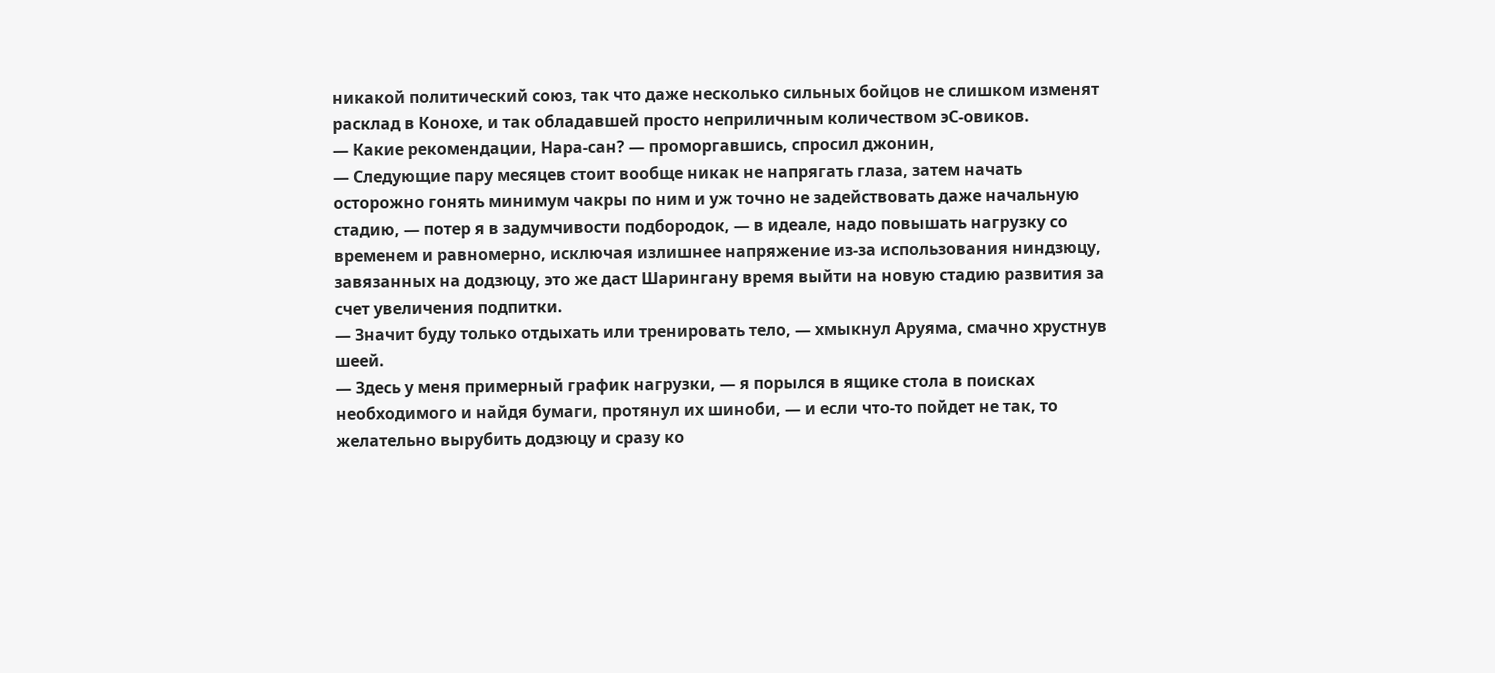никакой политический союз, так что даже несколько сильных бойцов не слишком изменят расклад в Конохе, и так обладавшей просто неприличным количеством эС-овиков.
— Какие рекомендации, Нара-сан? — проморгавшись, спросил джонин,
— Следующие пару месяцев стоит вообще никак не напрягать глаза, затем начать осторожно гонять минимум чакры по ним и уж точно не задействовать даже начальную стадию, — потер я в задумчивости подбородок, — в идеале, надо повышать нагрузку со временем и равномерно, исключая излишнее напряжение из-за использования ниндзюцу, завязанных на додзюцу, это же даст Шарингану время выйти на новую стадию развития за счет увеличения подпитки.
— Значит буду только отдыхать или тренировать тело, — хмыкнул Аруяма, смачно хрустнув шеей.
— Здесь у меня примерный график нагрузки, — я порылся в ящике стола в поисках необходимого и найдя бумаги, протянул их шиноби, — и если что-то пойдет не так, то желательно вырубить додзюцу и сразу ко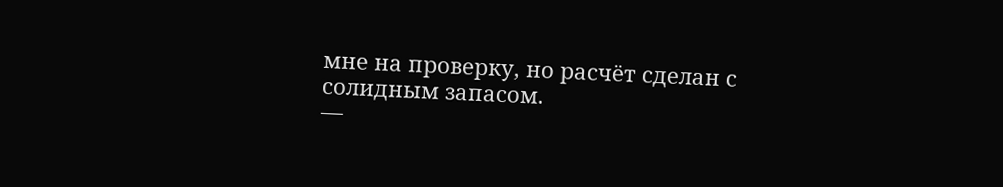мне на проверку, но расчёт сделан с солидным запасом.
—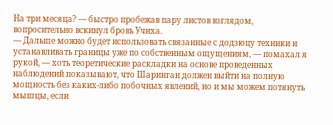На три месяца? — быстро пробежав пару листов взглядом, вопросительно вскинул бровь Учиха.
— Дальше можно будет использовать связанные с додзюцу техники и устанавливать границы уже по собственным ощущениям, — помахал я рукой, — хоть теоретические раскладки на основе проведенных наблюдений показывают, что Шаринган должен выйти на полную мощность без каких-либо побочных явлений, но и мы можем потянуть мышцы, если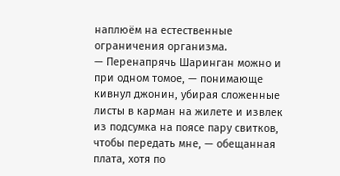наплюём на естественные ограничения организма.
— Перенапрячь Шаринган можно и при одном томое, — понимающе кивнул джонин, убирая сложенные листы в карман на жилете и извлек из подсумка на поясе пару свитков, чтобы передать мне, — обещанная плата, хотя по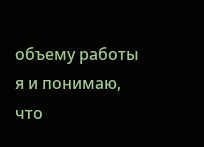объему работы я и понимаю, что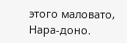этого маловато, Нара-доно.